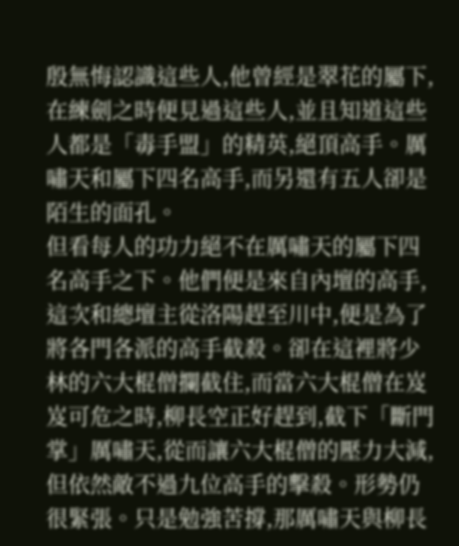殷無悔認識這些人,他曾經是翠花的屬下,在練劍之時便見過這些人,並且知道這些人都是「毒手盟」的精英,絕頂高手。厲嘯天和屬下四名高手,而另還有五人卻是陌生的面孔。
但看每人的功力絕不在厲嘯天的屬下四名高手之下。他們便是來自內壇的高手,這次和總壇主從洛陽趕至川中,便是為了將各門各派的高手截殺。卻在這裡將少林的六大棍僧攔截住,而當六大棍僧在岌岌可危之時,柳長空正好趕到,截下「斷門掌」厲嘯天,從而讓六大棍僧的壓力大減,但依然敵不過九位高手的擊殺。形勢仍很緊張。只是勉強苦撐,那厲嘯天與柳長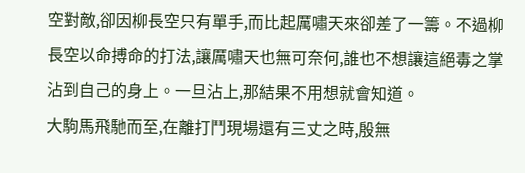空對敵,卻因柳長空只有單手,而比起厲嘯天來卻差了一籌。不過柳長空以命搏命的打法,讓厲嘯天也無可奈何,誰也不想讓這絕毒之掌沾到自己的身上。一旦沾上,那結果不用想就會知道。
大駒馬飛馳而至,在離打鬥現場還有三丈之時,殷無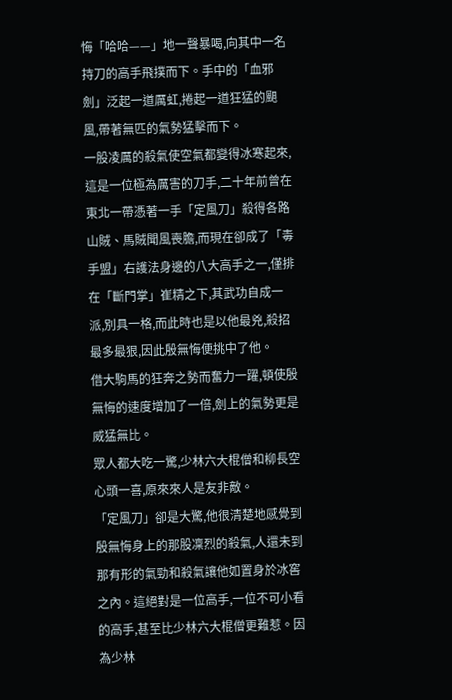悔「哈哈——」地一聲暴喝,向其中一名持刀的高手飛撲而下。手中的「血邪劍」泛起一道厲虹,捲起一道狂猛的颶風,帶著無匹的氣勢猛擊而下。
一股凌厲的殺氣使空氣都變得冰寒起來,這是一位極為厲害的刀手,二十年前曾在東北一帶憑著一手「定風刀」殺得各路山賊、馬賊聞風喪膽,而現在卻成了「毒手盟」右護法身邊的八大高手之一,僅排在「斷門掌」崔精之下,其武功自成一派,別具一格,而此時也是以他最兇,殺招最多最狠,因此殷無悔便挑中了他。
借大駒馬的狂奔之勢而奮力一躍,頓使殷無悔的速度增加了一倍,劍上的氣勢更是威猛無比。
眾人都大吃一驚,少林六大棍僧和柳長空心頭一喜,原來來人是友非敵。
「定風刀」卻是大驚,他很清楚地感覺到殷無悔身上的那股凜烈的殺氣,人還未到那有形的氣勁和殺氣讓他如置身於冰窖之內。這絕對是一位高手,一位不可小看的高手,甚至比少林六大棍僧更難惹。因為少林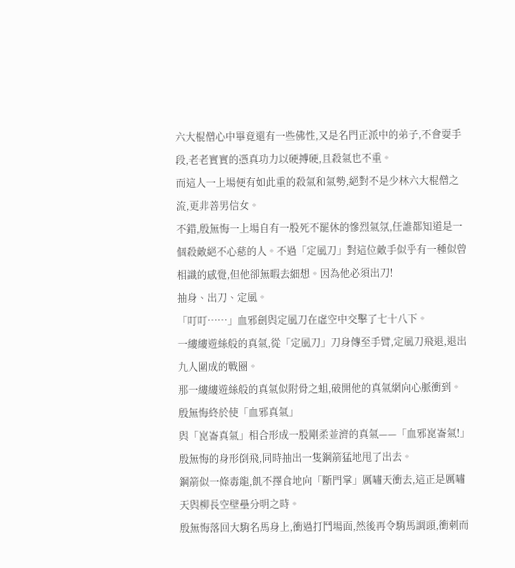六大棍僧心中畢竟還有一些佛性,又是名門正派中的弟子,不會耍手段,老老實實的憑真功力以硬搏硬,且殺氣也不重。
而這人一上場便有如此重的殺氣和氣勢,絕對不是少林六大棍僧之流,更非善男信女。
不錯,殷無悔一上場自有一股死不罷休的慘烈氣氛,任誰都知道是一個殺敵絕不心慈的人。不過「定風刀」對這位敵手似乎有一種似曾相識的感覺,但他卻無暇去細想。因為他必須出刀!
抽身、出刀、定風。
「叮叮……」血邪劍與定風刀在虛空中交擊了七十八下。
一縷縷遊絲般的真氣,從「定風刀」刀身傳至手臂,定風刀飛退,退出九人圍成的戰圈。
那一縷縷遊絲般的真氣似附骨之蛆,破開他的真氣網向心脈衝到。殷無悔終於使「血邪真氣」
與「崑崙真氣」相合形成一股剛柔並濟的真氣——「血邪崑崙氣!」
殷無悔的身形倒飛,同時抽出一隻鋼箭猛地甩了出去。
鋼箭似一條毒龍,飢不擇食地向「斷門掌」厲嘯天衝去,這正是厲嘯天與柳長空壁壘分明之時。
殷無悔落回大駒名馬身上,衝過打鬥場面,然後再令駒馬調頭,衝刺而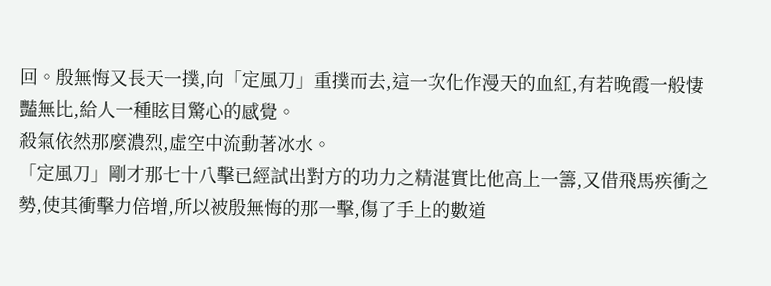回。殷無悔又長天一撲,向「定風刀」重撲而去,這一次化作漫天的血紅,有若晚霞一般悽豔無比,給人一種眩目驚心的感覺。
殺氣依然那麼濃烈,虛空中流動著冰水。
「定風刀」剛才那七十八擊已經試出對方的功力之精湛實比他高上一籌,又借飛馬疾衝之勢,使其衝擊力倍增,所以被殷無悔的那一擊,傷了手上的數道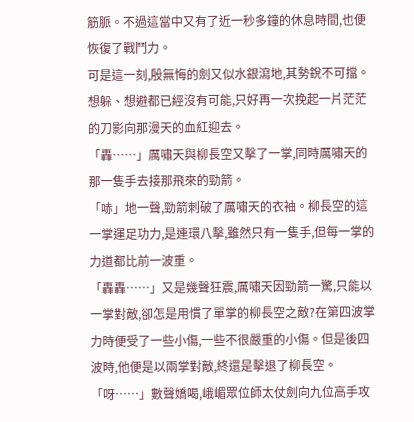筋脈。不過這當中又有了近一秒多鐘的休息時間,也便恢復了戰鬥力。
可是這一刻,殷無悔的劍又似水銀瀉地,其勢銳不可擋。想躲、想避都已經沒有可能,只好再一次挽起一片茫茫的刀影向那漫天的血紅迎去。
「轟……」厲嘯天與柳長空又擊了一掌,同時厲嘯天的那一隻手去接那飛來的勁箭。
「哧」地一聲,勁箭刺破了厲嘯天的衣袖。柳長空的這一掌運足功力,是連環八擊,雖然只有一隻手,但每一掌的力道都比前一波重。
「轟轟……」又是幾聲狂震,厲嘯天因勁箭一驚,只能以一掌對敵,卻怎是用慣了單掌的柳長空之敵?在第四波掌力時便受了一些小傷,一些不很嚴重的小傷。但是後四波時,他便是以兩掌對敵,終還是擊退了柳長空。
「呀……」數聲嬌喝,峨嵋眾位師太仗劍向九位高手攻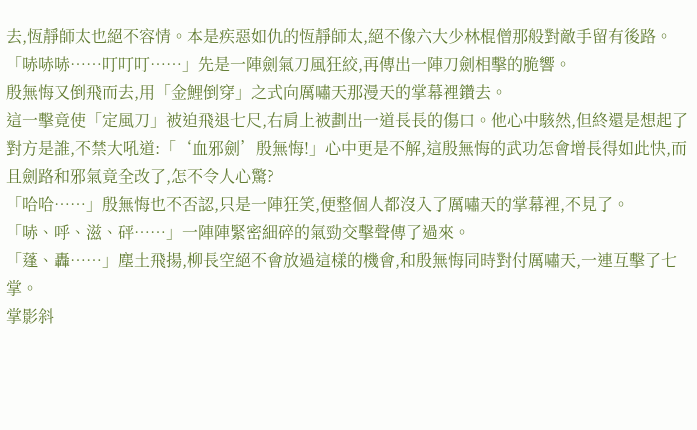去,恆靜師太也絕不容情。本是疾惡如仇的恆靜師太,絕不像六大少林棍僧那般對敵手留有後路。
「哧哧哧……叮叮叮……」先是一陣劍氣刀風狂絞,再傳出一陣刀劍相擊的脆響。
殷無悔又倒飛而去,用「金鯉倒穿」之式向厲嘯天那漫天的掌幕裡鑽去。
這一擊竟使「定風刀」被迫飛退七尺,右肩上被劃出一道長長的傷口。他心中駭然,但終還是想起了對方是誰,不禁大吼道:「‘血邪劍’殷無悔!」心中更是不解,這殷無悔的武功怎會增長得如此快,而且劍路和邪氣竟全改了,怎不令人心驚?
「哈哈……」殷無悔也不否認,只是一陣狂笑,便整個人都沒入了厲嘯天的掌幕裡,不見了。
「哧、呼、滋、砰……」一陣陣緊密細碎的氣勁交擊聲傳了過來。
「蓬、轟……」塵土飛揚,柳長空絕不會放過這樣的機會,和殷無悔同時對付厲嘯天,一連互擊了七掌。
掌影斜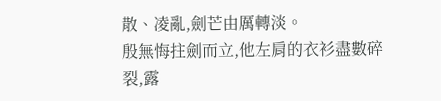散、凌亂,劍芒由厲轉淡。
殷無悔拄劍而立,他左肩的衣衫盡數碎裂,露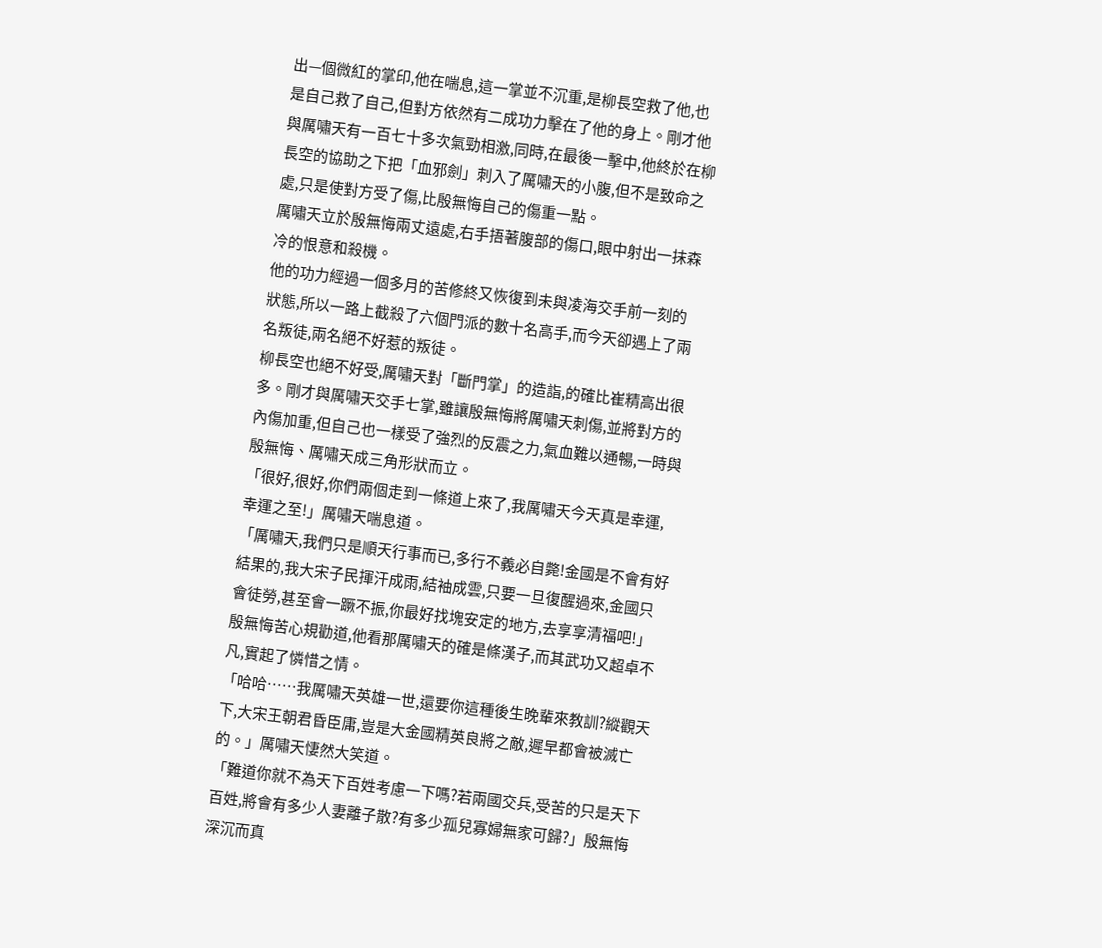出—個微紅的掌印,他在喘息,這一掌並不沉重,是柳長空救了他,也是自己救了自己,但對方依然有二成功力擊在了他的身上。剛才他與厲嘯天有一百七十多次氣勁相激,同時,在最後一擊中,他終於在柳長空的協助之下把「血邪劍」刺入了厲嘯天的小腹,但不是致命之處,只是使對方受了傷,比殷無悔自己的傷重一點。
厲嘯天立於殷無悔兩丈遠處,右手捂著腹部的傷口,眼中射出一抹森冷的恨意和殺機。
他的功力經過一個多月的苦修終又恢復到未與凌海交手前一刻的狀態,所以一路上截殺了六個門派的數十名高手,而今天卻遇上了兩名叛徒,兩名絕不好惹的叛徒。
柳長空也絕不好受,厲嘯天對「斷門掌」的造詣,的確比崔精高出很多。剛才與厲嘯天交手七掌,雖讓殷無悔將厲嘯天刺傷,並將對方的內傷加重,但自己也一樣受了強烈的反震之力,氣血難以通暢,一時與殷無悔、厲嘯天成三角形狀而立。
「很好,很好,你們兩個走到一條道上來了,我厲嘯天今天真是幸運,幸運之至!」厲嘯天喘息道。
「厲嘯天,我們只是順天行事而已,多行不義必自斃!金國是不會有好結果的,我大宋子民揮汗成雨,結袖成雲,只要一旦復醒過來,金國只會徒勞,甚至會一蹶不振,你最好找塊安定的地方,去享享清福吧!」殷無悔苦心規勸道,他看那厲嘯天的確是條漢子,而其武功又超卓不凡,實起了憐惜之情。
「哈哈……我厲嘯天英雄一世,還要你這種後生晚輩來教訓?縱觀天下,大宋王朝君昏臣庸,豈是大金國精英良將之敵,遲早都會被滅亡的。」厲嘯天悽然大笑道。
「難道你就不為天下百姓考慮一下嗎?若兩國交兵,受苦的只是天下百姓,將會有多少人妻離子散?有多少孤兒寡婦無家可歸?」殷無悔深沉而真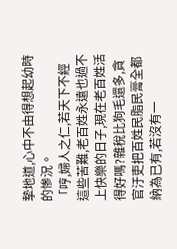摯地道,心中不由得想起幼時的慘況。
「哼,婦人之仁,若天下不經這些苦難,老百姓永遠也過不上快樂的日子,現在老百姓活得好嗎?雜稅比狗毛還多,貪官汙吏把百姓民脂民膏全都納為已有,若沒有一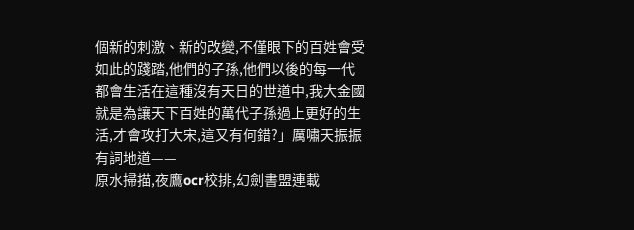個新的刺激、新的改變,不僅眼下的百姓會受如此的踐踏,他們的子孫,他們以後的每一代都會生活在這種沒有天日的世道中,我大金國就是為讓天下百姓的萬代子孫過上更好的生活,才會攻打大宋,這又有何錯?」厲嘯天振振有詞地道——
原水掃描,夜鷹ocr校排,幻劍書盟連載